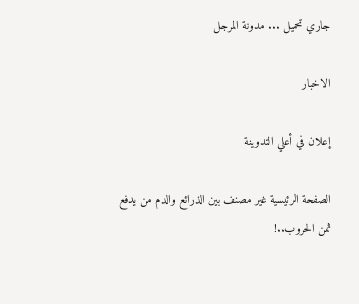جاري تحميل ... مدونة المرجل

الاخبار

إعلان في أعلي التدوينة

الصفحة الرئيسية غير مصنف بين الذرائع والدم من يدفع ثمن الحروب..!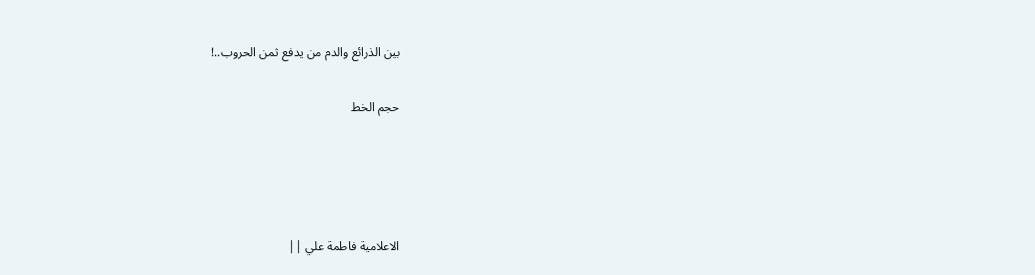بين الذرائع والدم من يدفع ثمن الحروب..!

حجم الخط




الاعلامية فاطمة علي ||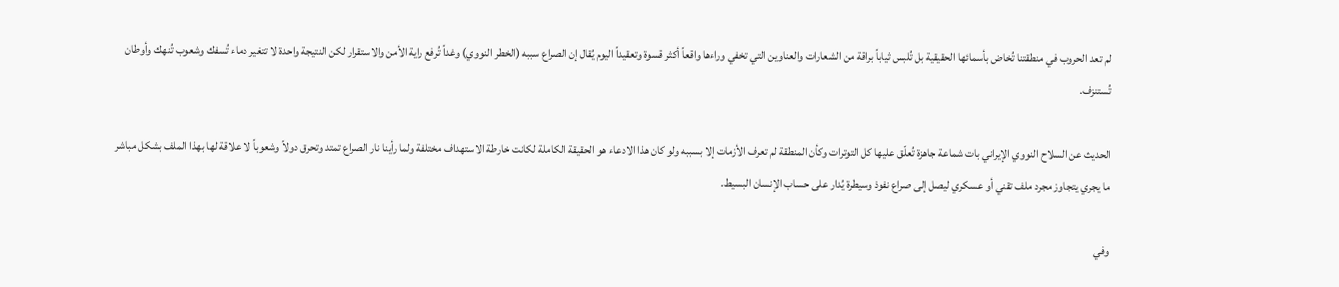لم تعد الحروب في منطقتنا تُخاض بأسمائها الحقيقية بل تُلبس ثياباً براقة من الشعارات والعناوين التي تخفي وراءها واقعاً أكثر قسوة وتعقيداً اليوم يُقال إن الصراع سببه (الخطر النووي) وغداً تُرفع راية الأمن والاستقرار لكن النتيجة واحدة لا تتغير دماء تُسفك وشعوب تُنهك وأوطان تُستنزف.

الحديث عن السلاح النووي الإيراني بات شماعة جاهزة تُعلّق عليها كل التوترات وكأن المنطقة لم تعرف الأزمات إلا بسببه ولو كان هذا الادعاء هو الحقيقة الكاملة لكانت خارطة الاستهداف مختلفة ولما رأينا نار الصراع تمتد وتحرق دولاً وشعوباً لا علاقة لها بهذا الملف بشكل مباشر ما يجري يتجاوز مجرد ملف تقني أو عسكري ليصل إلى صراع نفوذ وسيطرة يُدار على حساب الإنسان البسيط.

وفي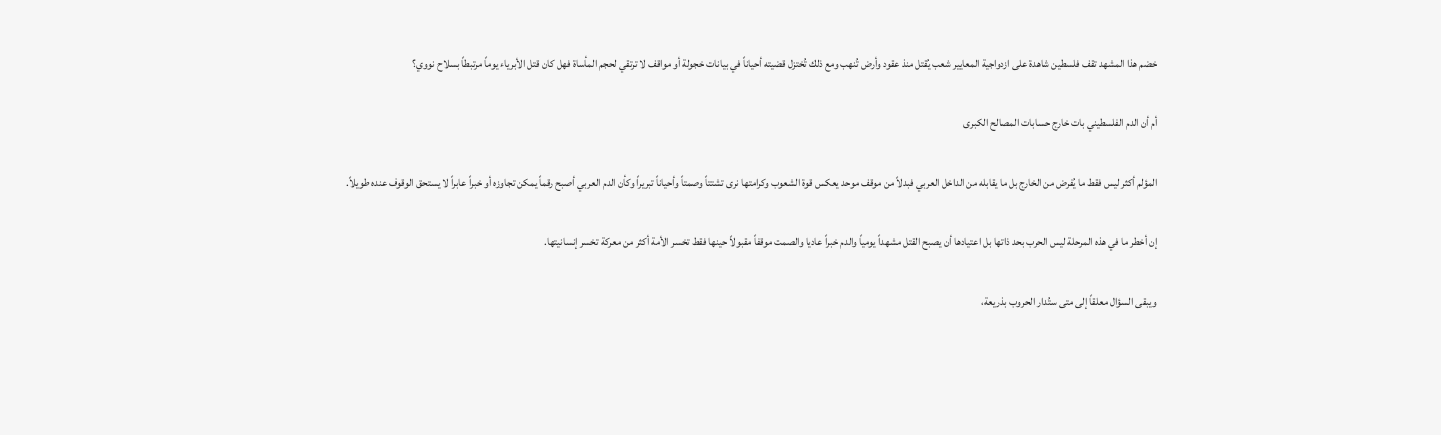خضم هذا المشهد تقف فلسطين شاهدة على ازدواجية المعايير شعب يُقتل منذ عقود وأرض تُنهب ومع ذلك تُختزل قضيته أحياناً في بيانات خجولة أو مواقف لا ترتقي لحجم المأساة فهل كان قتل الأبرياء يوماً مرتبطاً بسلاح نووي؟

أم أن الدم الفلسطيني بات خارج حسابات المصالح الكبرى

المؤلم أكثر ليس فقط ما يُفرض من الخارج بل ما يقابله من الداخل العربي فبدلاً من موقف موحد يعكس قوة الشعوب وكرامتها نرى تشتتاً وصمتاً وأحياناً تبريراً وكأن الدم العربي أصبح رقماً يمكن تجاوزه أو خبراً عابراً لا يستحق الوقوف عنده طويلاً.

إن أخطر ما في هذه المرحلة ليس الحرب بحد ذاتها بل اعتيادها أن يصبح القتل مشهداً يومياً والدم خبراً عاديا والصمت موقفاً مقبولاً حينها فقط تخسر الأمة أكثر من معركة تخسر إنسانيتها.

ويبقى السؤال معلقاً إلى متى ستُدار الحروب بذريعة،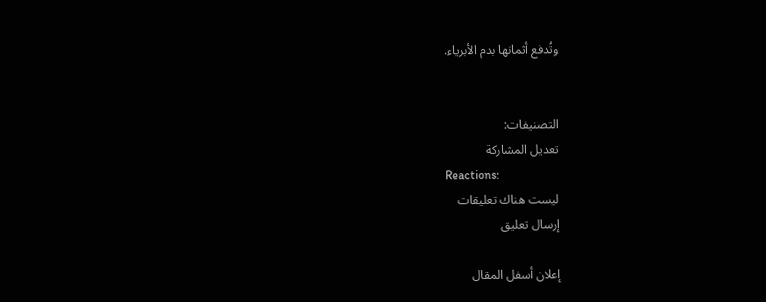وتُدفع أثمانها بدم الأبرياء.


التصنيفات:
تعديل المشاركة
Reactions:
ليست هناك تعليقات
إرسال تعليق

إعلان أسفل المقال